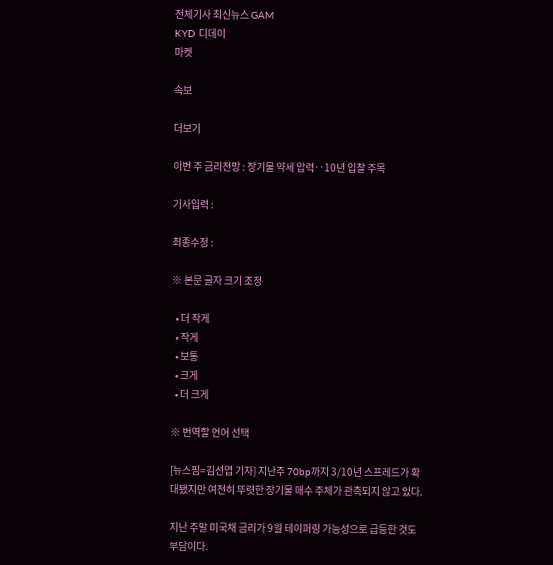전체기사 최신뉴스 GAM
KYD 디데이
마켓

속보

더보기

이번 주 금리전망 : 장기물 약세 압력‥10년 입찰 주목

기사입력 :

최종수정 :

※ 본문 글자 크기 조정

  • 더 작게
  • 작게
  • 보통
  • 크게
  • 더 크게

※ 번역할 언어 선택

[뉴스핌=김선엽 기자] 지난주 70bp까지 3/10년 스프레드가 확대됐지만 여전히 뚜렷한 장기물 매수 주체가 관측되지 않고 있다.

지난 주말 미국채 금리가 9월 테이퍼링 가능성으로 급등한 것도 부담이다.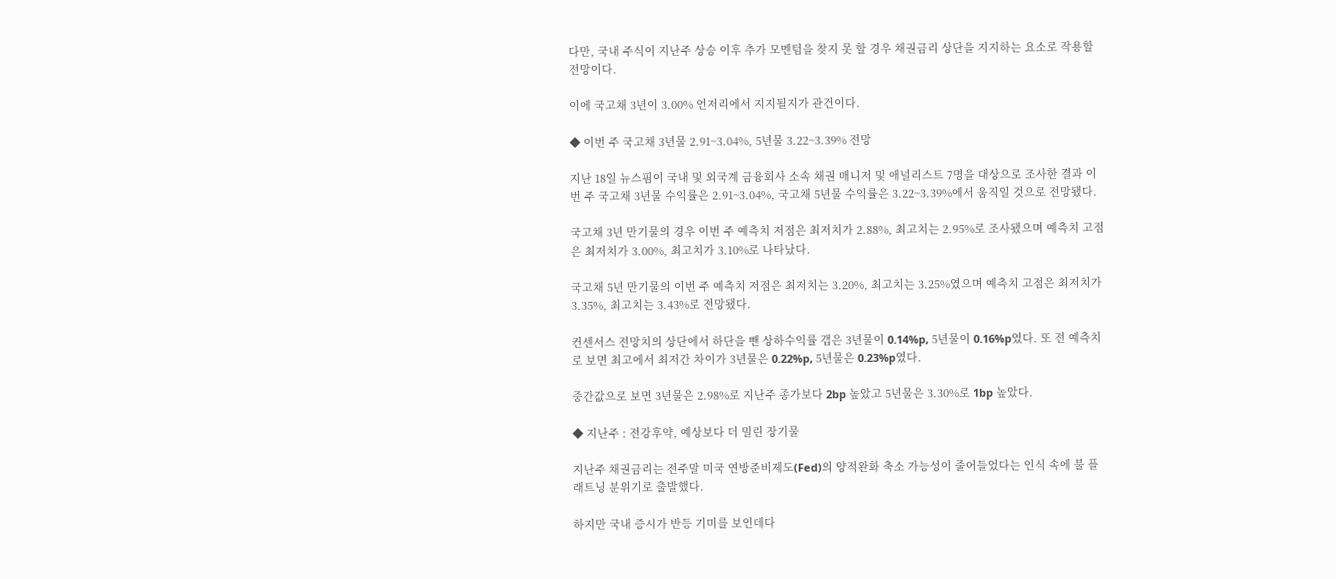다만, 국내 주식이 지난주 상승 이후 추가 모멘텀을 찾지 못 할 경우 채권금리 상단을 지지하는 요소로 작용할 전망이다.

이에 국고채 3년이 3.00% 언저리에서 지지될지가 관건이다.

◆ 이번 주 국고채 3년물 2.91~3.04%, 5년물 3.22~3.39% 전망

지난 18일 뉴스핌이 국내 및 외국계 금융회사 소속 채권 매니저 및 애널리스트 7명을 대상으로 조사한 결과 이번 주 국고채 3년물 수익률은 2.91~3.04%, 국고채 5년물 수익률은 3.22~3.39%에서 움직일 것으로 전망됐다.

국고채 3년 만기물의 경우 이번 주 예측치 저점은 최저치가 2.88%, 최고치는 2.95%로 조사됐으며 예측치 고점은 최저치가 3.00%, 최고치가 3.10%로 나타났다.

국고채 5년 만기물의 이번 주 예측치 저점은 최저치는 3.20%, 최고치는 3.25%였으며 예측치 고점은 최저치가 3.35%, 최고치는 3.43%로 전망됐다.

컨센서스 전망치의 상단에서 하단을 뺀 상하수익률 갭은 3년물이 0.14%p, 5년물이 0.16%p였다. 또 전 예측치로 보면 최고에서 최저간 차이가 3년물은 0.22%p, 5년물은 0.23%p였다.

중간값으로 보면 3년물은 2.98%로 지난주 종가보다 2bp 높았고 5년물은 3.30%로 1bp 높았다.

◆ 지난주 : 전강후약, 예상보다 더 밀린 장기물

지난주 채권금리는 전주말 미국 연방준비제도(Fed)의 양적완화 축소 가능성이 줄어들었다는 인식 속에 불 플래트닝 분위기로 출발했다.

하지만 국내 증시가 반등 기미를 보인데다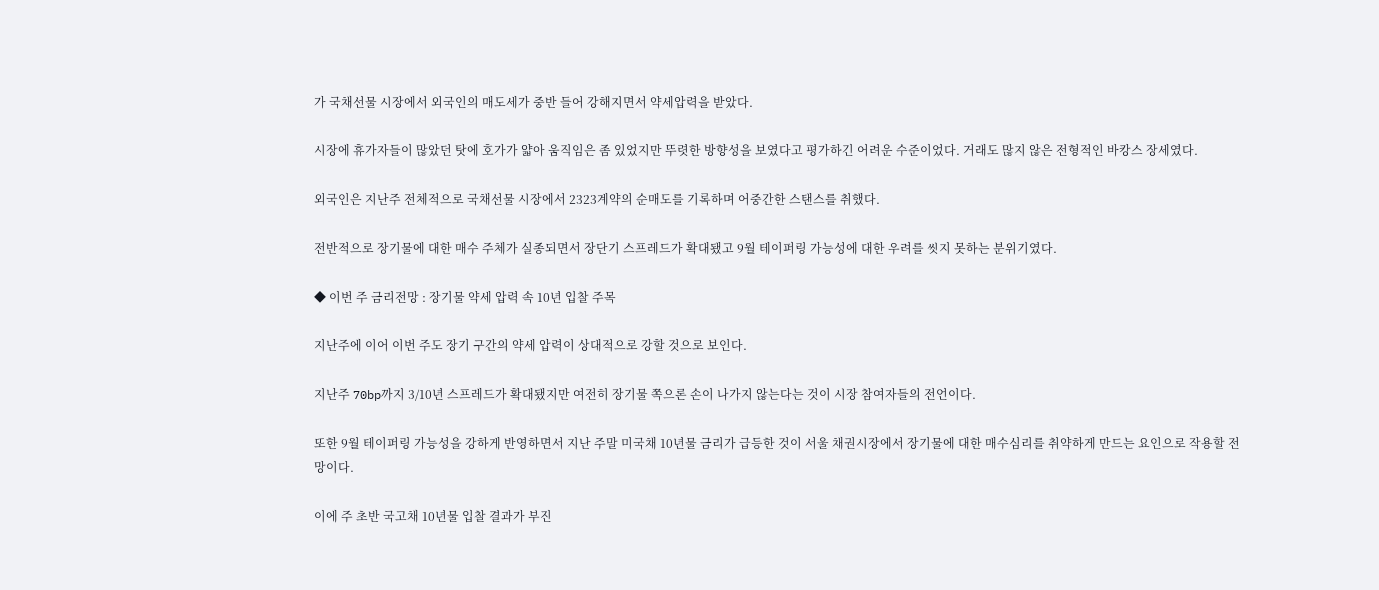가 국채선물 시장에서 외국인의 매도세가 중반 들어 강해지면서 약세압력을 받았다.

시장에 휴가자들이 많았던 탓에 호가가 얇아 움직임은 좀 있었지만 뚜렷한 방향성을 보였다고 평가하긴 어려운 수준이었다. 거래도 많지 않은 전형적인 바캉스 장세였다.

외국인은 지난주 전체적으로 국채선물 시장에서 2323계약의 순매도를 기록하며 어중간한 스탠스를 취했다.

전반적으로 장기물에 대한 매수 주체가 실종되면서 장단기 스프레드가 확대됐고 9월 테이퍼링 가능성에 대한 우려를 씻지 못하는 분위기였다.

◆ 이번 주 금리전망 : 장기물 약세 압력 속 10년 입찰 주목

지난주에 이어 이번 주도 장기 구간의 약세 압력이 상대적으로 강할 것으로 보인다.

지난주 70bp까지 3/10년 스프레드가 확대됐지만 여전히 장기물 쪽으론 손이 나가지 않는다는 것이 시장 참여자들의 전언이다.

또한 9월 테이퍼링 가능성을 강하게 반영하면서 지난 주말 미국채 10년물 금리가 급등한 것이 서울 채권시장에서 장기물에 대한 매수심리를 취약하게 만드는 요인으로 작용할 전망이다.

이에 주 초반 국고채 10년물 입찰 결과가 부진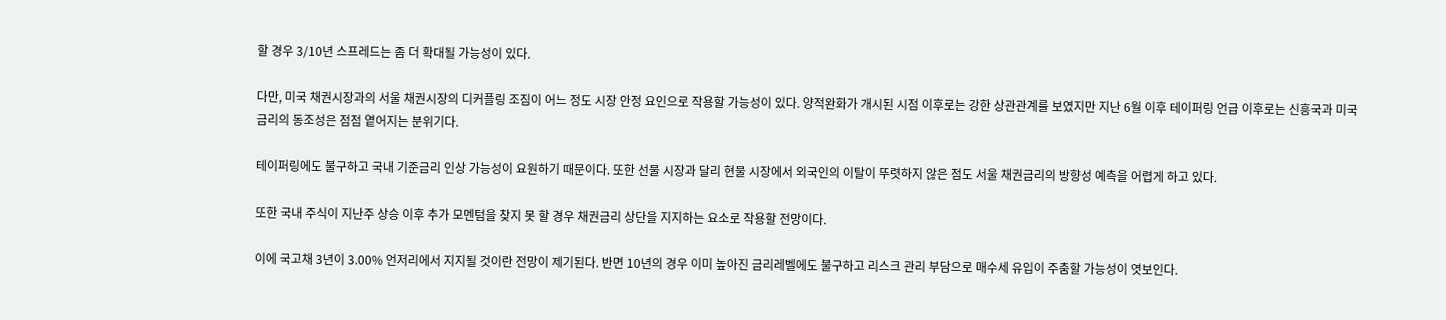할 경우 3/10년 스프레드는 좀 더 확대될 가능성이 있다.

다만, 미국 채권시장과의 서울 채권시장의 디커플링 조짐이 어느 정도 시장 안정 요인으로 작용할 가능성이 있다. 양적완화가 개시된 시점 이후로는 강한 상관관계를 보였지만 지난 6월 이후 테이퍼링 언급 이후로는 신흥국과 미국 금리의 동조성은 점점 옅어지는 분위기다.

테이퍼링에도 불구하고 국내 기준금리 인상 가능성이 요원하기 때문이다. 또한 선물 시장과 달리 현물 시장에서 외국인의 이탈이 뚜렷하지 않은 점도 서울 채권금리의 방향성 예측을 어렵게 하고 있다.

또한 국내 주식이 지난주 상승 이후 추가 모멘텀을 찾지 못 할 경우 채권금리 상단을 지지하는 요소로 작용할 전망이다.

이에 국고채 3년이 3.00% 언저리에서 지지될 것이란 전망이 제기된다. 반면 10년의 경우 이미 높아진 금리레벨에도 불구하고 리스크 관리 부담으로 매수세 유입이 주춤할 가능성이 엿보인다.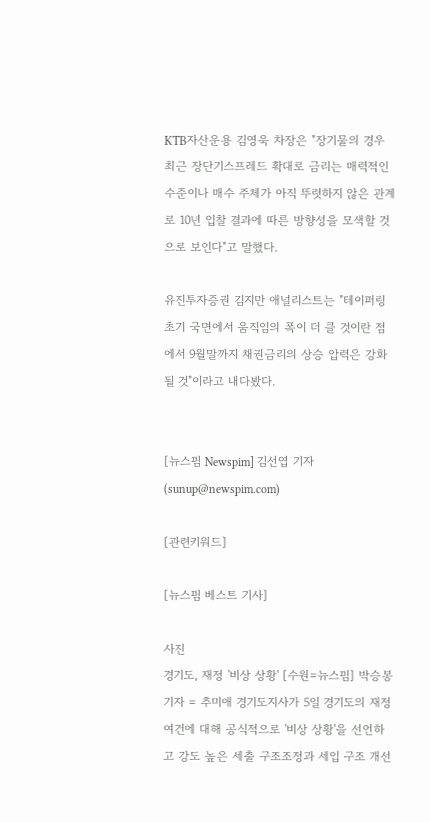KTB자산운용 김영욱 차장은 "장기물의 경우 최근 장단기스프레드 확대로 금리는 매력적인 수준이나 매수 주체가 아직 뚜렷하지 않은 관계로 10년 입찰 결과에 따른 방향성을 모색할 것으로 보인다"고 말했다.

유진투자증권 김지만 애널리스트는 "테이퍼링 초기 국면에서 움직임의 폭이 더 클 것이란 점에서 9월말까지 채권금리의 상승 압력은 강화될 것"이라고 내다봤다.


[뉴스핌 Newspim] 김선엽 기자 (sunup@newspim.com)

[관련키워드]

[뉴스핌 베스트 기사]

사진
경기도, 재정 '비상 상황' [수원=뉴스핌] 박승봉 기자 = 추미애 경기도지사가 5일 경기도의 재정 여건에 대해 공식적으로 '비상 상황'을 선언하고 강도 높은 세출 구조조정과 세입 구조 개선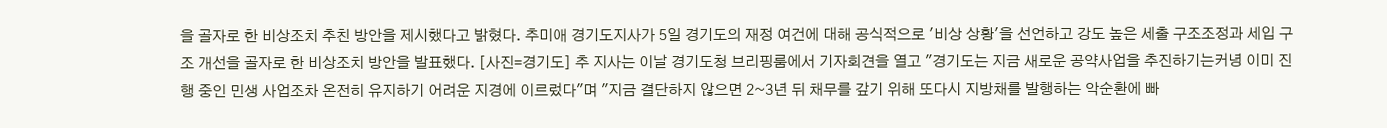을 골자로 한 비상조치 추친 방안을 제시했다고 밝혔다. 추미애 경기도지사가 5일 경기도의 재정 여건에 대해 공식적으로 '비상 상황'을 선언하고 강도 높은 세출 구조조정과 세입 구조 개선을 골자로 한 비상조치 방안을 발표했다. [사진=경기도] 추 지사는 이날 경기도청 브리핑룸에서 기자회견을 열고 "경기도는 지금 새로운 공약사업을 추진하기는커녕 이미 진행 중인 민생 사업조차 온전히 유지하기 어려운 지경에 이르렀다"며 "지금 결단하지 않으면 2~3년 뒤 채무를 갚기 위해 또다시 지방채를 발행하는 악순환에 빠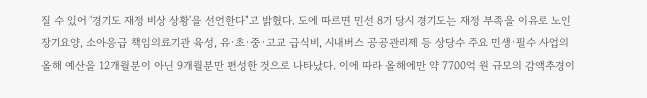질 수 있어 '경기도 재정 비상 상황'을 선언한다"고 밝혔다. 도에 따르면 민선 8기 당시 경기도는 재정 부족을 이유로 노인장기요양, 소아응급 책임의료기관 육성, 유·초·중·고교 급식비, 시내버스 공공관리제 등 상당수 주요 민생·필수 사업의 올해 예산을 12개월분이 아닌 9개월분만 편성한 것으로 나타났다. 이에 따라 올해에만 약 7700억 원 규모의 감액추경이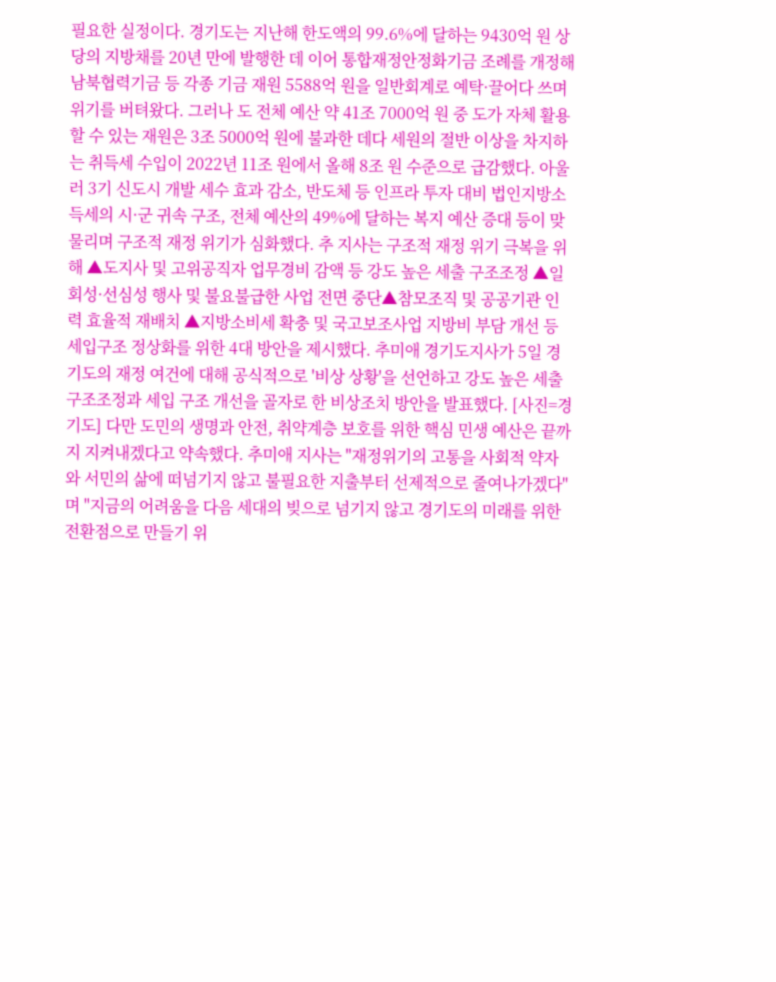필요한 실정이다. 경기도는 지난해 한도액의 99.6%에 달하는 9430억 원 상당의 지방채를 20년 만에 발행한 데 이어 통합재정안정화기금 조례를 개정해 남북협력기금 등 각종 기금 재원 5588억 원을 일반회계로 예탁·끌어다 쓰며 위기를 버텨왔다. 그러나 도 전체 예산 약 41조 7000억 원 중 도가 자체 활용할 수 있는 재원은 3조 5000억 원에 불과한 데다 세원의 절반 이상을 차지하는 취득세 수입이 2022년 11조 원에서 올해 8조 원 수준으로 급감했다. 아울러 3기 신도시 개발 세수 효과 감소, 반도체 등 인프라 투자 대비 법인지방소득세의 시·군 귀속 구조, 전체 예산의 49%에 달하는 복지 예산 증대 등이 맞물리며 구조적 재정 위기가 심화했다. 추 지사는 구조적 재정 위기 극복을 위해 ▲도지사 및 고위공직자 업무경비 감액 등 강도 높은 세출 구조조정 ▲일회성·선심성 행사 및 불요불급한 사업 전면 중단▲참모조직 및 공공기관 인력 효율적 재배치 ▲지방소비세 확충 및 국고보조사업 지방비 부담 개선 등 세입구조 정상화를 위한 4대 방안을 제시했다. 추미애 경기도지사가 5일 경기도의 재정 여건에 대해 공식적으로 '비상 상황'을 선언하고 강도 높은 세출 구조조정과 세입 구조 개선을 골자로 한 비상조치 방안을 발표했다. [사진=경기도] 다만 도민의 생명과 안전, 취약계층 보호를 위한 핵심 민생 예산은 끝까지 지켜내겠다고 약속했다. 추미애 지사는 "재정위기의 고통을 사회적 약자와 서민의 삶에 떠넘기지 않고 불필요한 지출부터 선제적으로 줄여나가겠다"며 "지금의 어려움을 다음 세대의 빚으로 넘기지 않고 경기도의 미래를 위한 전환점으로 만들기 위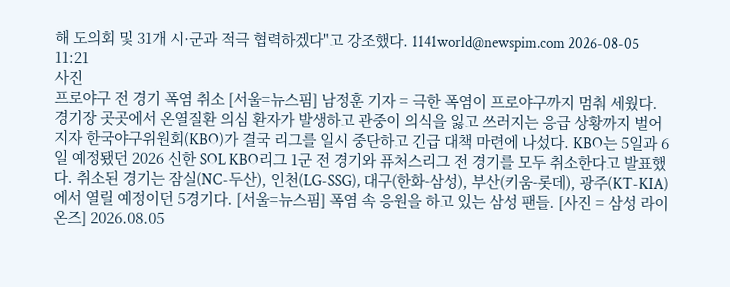해 도의회 및 31개 시·군과 적극 협력하겠다"고 강조했다. 1141world@newspim.com 2026-08-05 11:21
사진
프로야구 전 경기 폭염 취소 [서울=뉴스핌] 남정훈 기자 = 극한 폭염이 프로야구까지 멈춰 세웠다. 경기장 곳곳에서 온열질환 의심 환자가 발생하고 관중이 의식을 잃고 쓰러지는 응급 상황까지 벌어지자 한국야구위원회(KBO)가 결국 리그를 일시 중단하고 긴급 대책 마련에 나섰다. KBO는 5일과 6일 예정됐던 2026 신한 SOL KBO리그 1군 전 경기와 퓨처스리그 전 경기를 모두 취소한다고 발표했다. 취소된 경기는 잠실(NC-두산), 인천(LG-SSG), 대구(한화-삼성), 부산(키움-롯데), 광주(KT-KIA)에서 열릴 예정이던 5경기다. [서울=뉴스핌] 폭염 속 응원을 하고 있는 삼성 팬들. [사진 = 삼성 라이온즈] 2026.08.05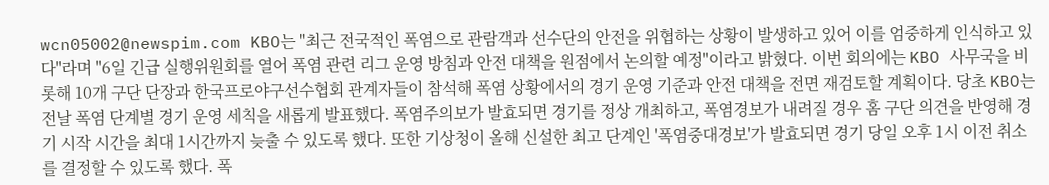wcn05002@newspim.com KBO는 "최근 전국적인 폭염으로 관람객과 선수단의 안전을 위협하는 상황이 발생하고 있어 이를 엄중하게 인식하고 있다"라며 "6일 긴급 실행위원회를 열어 폭염 관련 리그 운영 방침과 안전 대책을 원점에서 논의할 예정"이라고 밝혔다. 이번 회의에는 KBO 사무국을 비롯해 10개 구단 단장과 한국프로야구선수협회 관계자들이 참석해 폭염 상황에서의 경기 운영 기준과 안전 대책을 전면 재검토할 계획이다. 당초 KBO는 전날 폭염 단계별 경기 운영 세칙을 새롭게 발표했다. 폭염주의보가 발효되면 경기를 정상 개최하고, 폭염경보가 내려질 경우 홈 구단 의견을 반영해 경기 시작 시간을 최대 1시간까지 늦출 수 있도록 했다. 또한 기상청이 올해 신설한 최고 단계인 '폭염중대경보'가 발효되면 경기 당일 오후 1시 이전 취소를 결정할 수 있도록 했다. 폭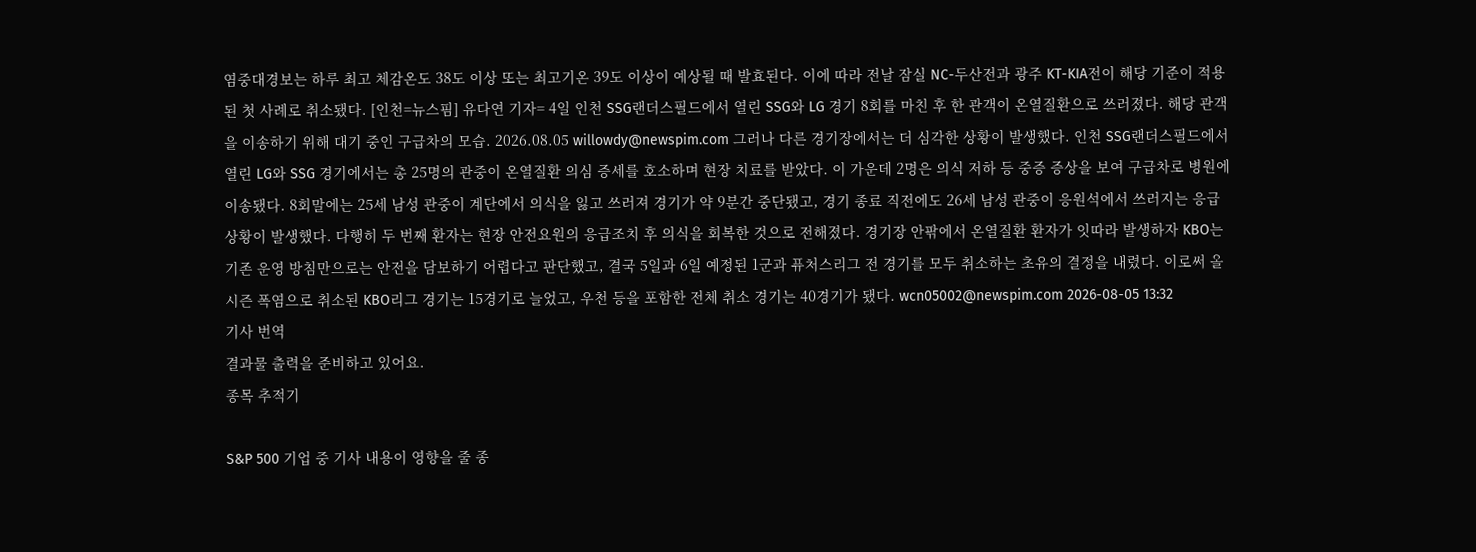염중대경보는 하루 최고 체감온도 38도 이상 또는 최고기온 39도 이상이 예상될 때 발효된다. 이에 따라 전날 잠실 NC-두산전과 광주 KT-KIA전이 해당 기준이 적용된 첫 사례로 취소됐다. [인천=뉴스핌] 유다연 기자= 4일 인천 SSG랜더스필드에서 열린 SSG와 LG 경기 8회를 마친 후 한 관객이 온열질환으로 쓰러졌다. 해당 관객을 이송하기 위해 대기 중인 구급차의 모습. 2026.08.05 willowdy@newspim.com 그러나 다른 경기장에서는 더 심각한 상황이 발생했다. 인천 SSG랜더스필드에서 열린 LG와 SSG 경기에서는 총 25명의 관중이 온열질환 의심 증세를 호소하며 현장 치료를 받았다. 이 가운데 2명은 의식 저하 등 중증 증상을 보여 구급차로 병원에 이송됐다. 8회말에는 25세 남성 관중이 계단에서 의식을 잃고 쓰러져 경기가 약 9분간 중단됐고, 경기 종료 직전에도 26세 남성 관중이 응원석에서 쓰러지는 응급 상황이 발생했다. 다행히 두 번째 환자는 현장 안전요원의 응급조치 후 의식을 회복한 것으로 전해졌다. 경기장 안팎에서 온열질환 환자가 잇따라 발생하자 KBO는 기존 운영 방침만으로는 안전을 담보하기 어렵다고 판단했고, 결국 5일과 6일 예정된 1군과 퓨처스리그 전 경기를 모두 취소하는 초유의 결정을 내렸다. 이로써 올 시즌 폭염으로 취소된 KBO리그 경기는 15경기로 늘었고, 우천 등을 포함한 전체 취소 경기는 40경기가 됐다. wcn05002@newspim.com 2026-08-05 13:32
기사 번역
결과물 출력을 준비하고 있어요.
종목 추적기

S&P 500 기업 중 기사 내용이 영향을 줄 종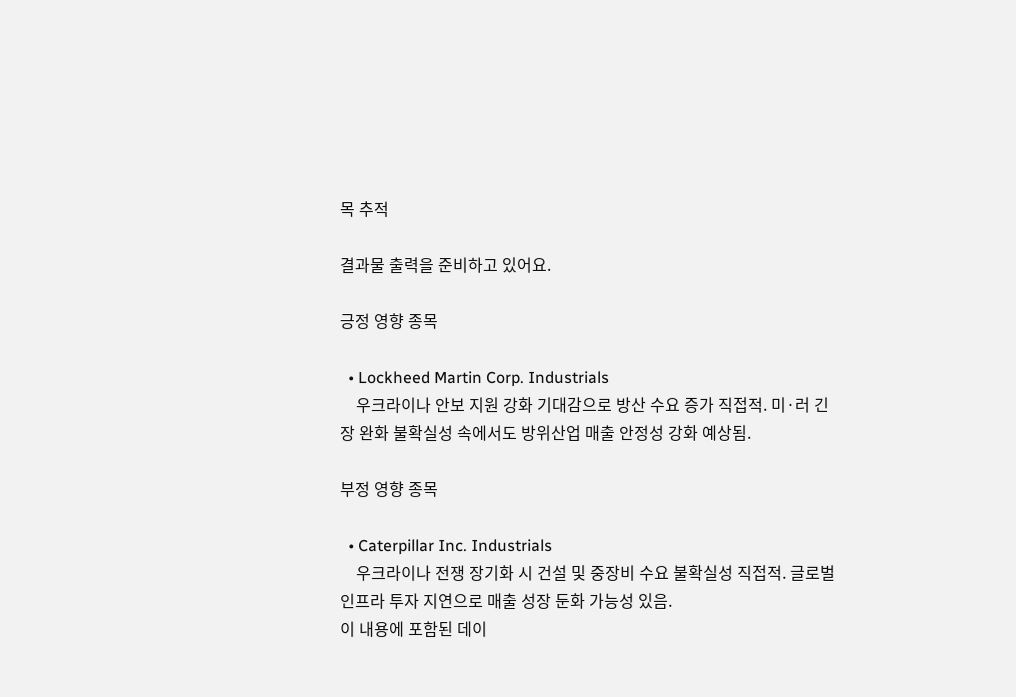목 추적

결과물 출력을 준비하고 있어요.

긍정 영향 종목

  • Lockheed Martin Corp. Industrials
    우크라이나 안보 지원 강화 기대감으로 방산 수요 증가 직접적. 미·러 긴장 완화 불확실성 속에서도 방위산업 매출 안정성 강화 예상됨.

부정 영향 종목

  • Caterpillar Inc. Industrials
    우크라이나 전쟁 장기화 시 건설 및 중장비 수요 불확실성 직접적. 글로벌 인프라 투자 지연으로 매출 성장 둔화 가능성 있음.
이 내용에 포함된 데이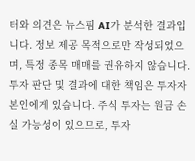터와 의견은 뉴스핌 AI가 분석한 결과입니다. 정보 제공 목적으로만 작성되었으며, 특정 종목 매매를 권유하지 않습니다. 투자 판단 및 결과에 대한 책임은 투자자 본인에게 있습니다. 주식 투자는 원금 손실 가능성이 있으므로, 투자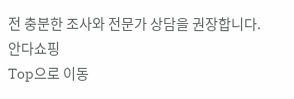전 충분한 조사와 전문가 상담을 권장합니다.
안다쇼핑
Top으로 이동